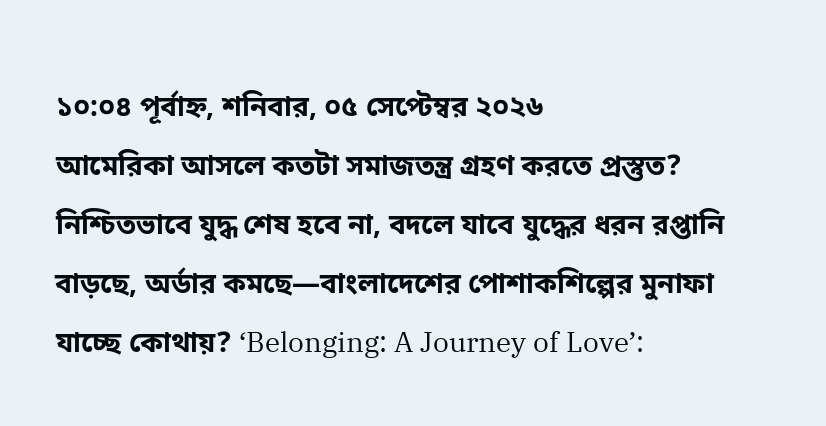১০:০৪ পূর্বাহ্ন, শনিবার, ০৫ সেপ্টেম্বর ২০২৬
আমেরিকা আসলে কতটা সমাজতন্ত্র গ্রহণ করতে প্রস্তুত? নিশ্চিতভাবে যুদ্ধ শেষ হবে না, বদলে যাবে যুদ্ধের ধরন রপ্তানি বাড়ছে, অর্ডার কমছে—বাংলাদেশের পোশাকশিল্পের মুনাফা যাচ্ছে কোথায়? ‘Belonging: A Journey of Love’: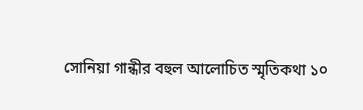সোনিয়া গান্ধীর বহুল আলোচিত স্মৃতিকথা ১০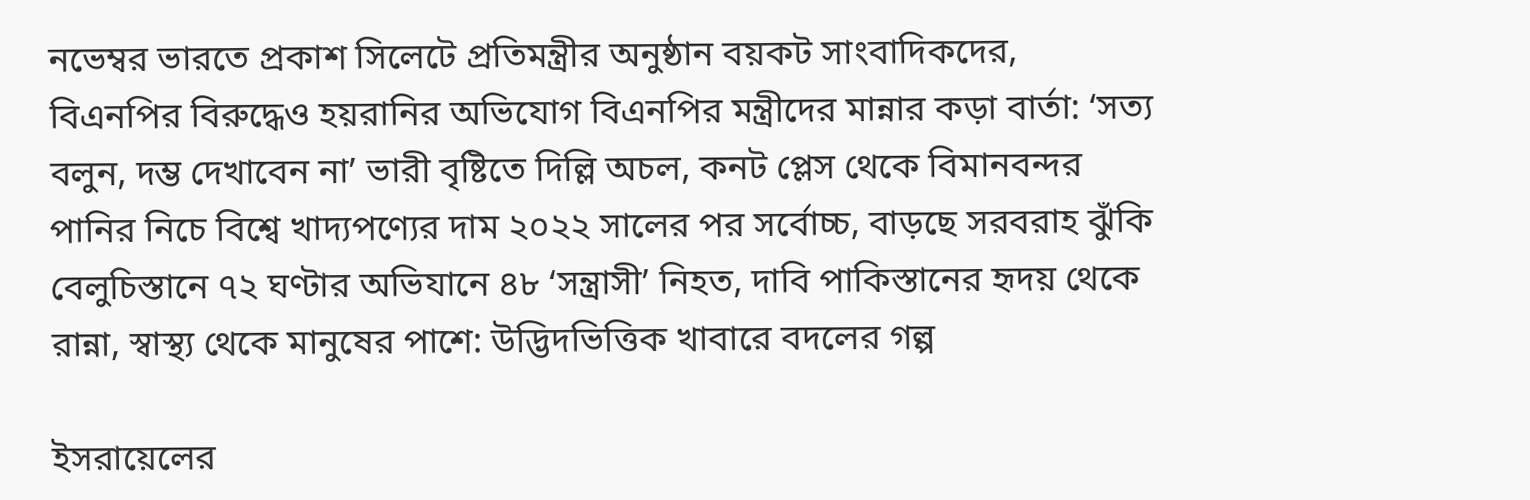নভেম্বর ভারতে প্রকাশ সিলেটে প্রতিমন্ত্রীর অনুষ্ঠান বয়কট সাংবাদিকদের, বিএনপির বিরুদ্ধেও হয়রানির অভিযোগ বিএনপির মন্ত্রীদের মান্নার কড়া বার্তা: ‘সত্য বলুন, দম্ভ দেখাবেন না’ ভারী বৃষ্টিতে দিল্লি অচল, কনট প্লেস থেকে বিমানবন্দর পানির নিচে বিশ্বে খাদ্যপণ্যের দাম ২০২২ সালের পর সর্বোচ্চ, বাড়ছে সরবরাহ ঝুঁকি বেলুচিস্তানে ৭২ ঘণ্টার অভিযানে ৪৮ ‘সন্ত্রাসী’ নিহত, দাবি পাকিস্তানের হৃদয় থেকে রান্না, স্বাস্থ্য থেকে মানুষের পাশে: উদ্ভিদভিত্তিক খাবারে বদলের গল্প

ইসরায়েলের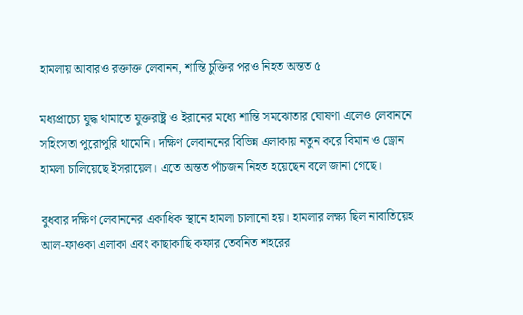হামলায় আবারও রক্তাক্ত লেবানন, শান্তি চুক্তির পরও নিহত অন্তত ৫

মধ্যপ্রাচ্যে যুদ্ধ থামাতে যুক্তরাষ্ট্র ও ইরানের মধ্যে শান্তি সমঝোতার ঘোষণা এলেও লেবাননে সহিংসতা পুরোপুরি থামেনি। দক্ষিণ লেবাননের বিভিন্ন এলাকায় নতুন করে বিমান ও ড্রোন হামলা চালিয়েছে ইসরায়েল। এতে অন্তত পাঁচজন নিহত হয়েছেন বলে জানা গেছে।

বুধবার দক্ষিণ লেবাননের একাধিক স্থানে হামলা চালানো হয়। হামলার লক্ষ্য ছিল নাবাতিয়েহ আল-ফাওকা এলাকা এবং কাছাকাছি কফার তেবনিত শহরের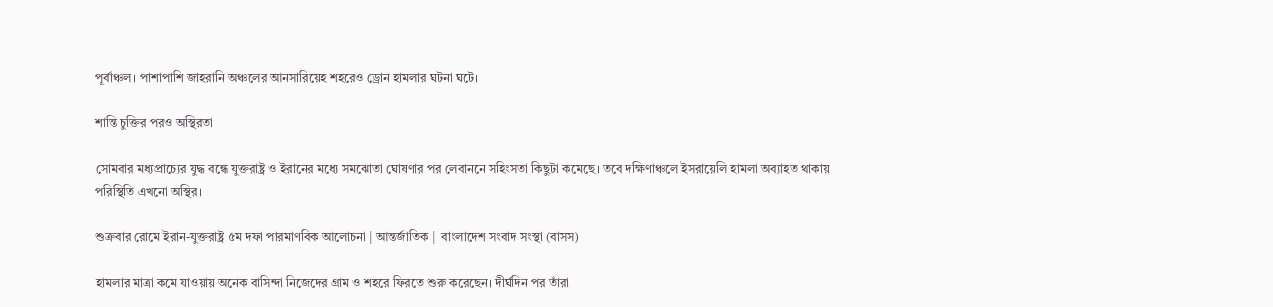পূর্বাঞ্চল। পাশাপাশি জাহরানি অঞ্চলের আনসারিয়েহ শহরেও ড্রোন হামলার ঘটনা ঘটে।

শান্তি চুক্তির পরও অস্থিরতা

সোমবার মধ্যপ্রাচ্যের যুদ্ধ বন্ধে যুক্তরাষ্ট্র ও ইরানের মধ্যে সমঝোতা ঘোষণার পর লেবাননে সহিংসতা কিছুটা কমেছে। তবে দক্ষিণাঞ্চলে ইসরায়েলি হামলা অব্যাহত থাকায় পরিস্থিতি এখনো অস্থির।

শুক্রবার রোমে ইরান-যুক্তরাষ্ট্র ৫ম দফা পারমাণবিক আলোচনা | আন্তর্জাতিক |  বাংলাদেশ সংবাদ সংস্থা (বাসস)

হামলার মাত্রা কমে যাওয়ায় অনেক বাসিন্দা নিজেদের গ্রাম ও শহরে ফিরতে শুরু করেছেন। দীর্ঘদিন পর তাঁরা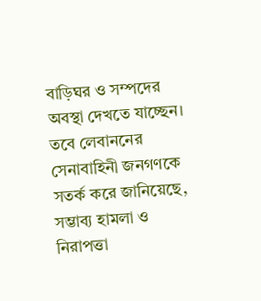বাড়িঘর ও সম্পদের অবস্থা দেখতে যাচ্ছেন। তবে লেবাননের সেনাবাহিনী জনগণকে সতর্ক করে জানিয়েছে, সম্ভাব্য হামলা ও নিরাপত্তা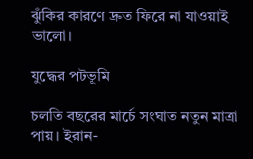ঝুঁকির কারণে দ্রুত ফিরে না যাওয়াই ভালো।

যুদ্ধের পটভূমি

চলতি বছরের মার্চে সংঘাত নতুন মাত্রা পায়। ইরান-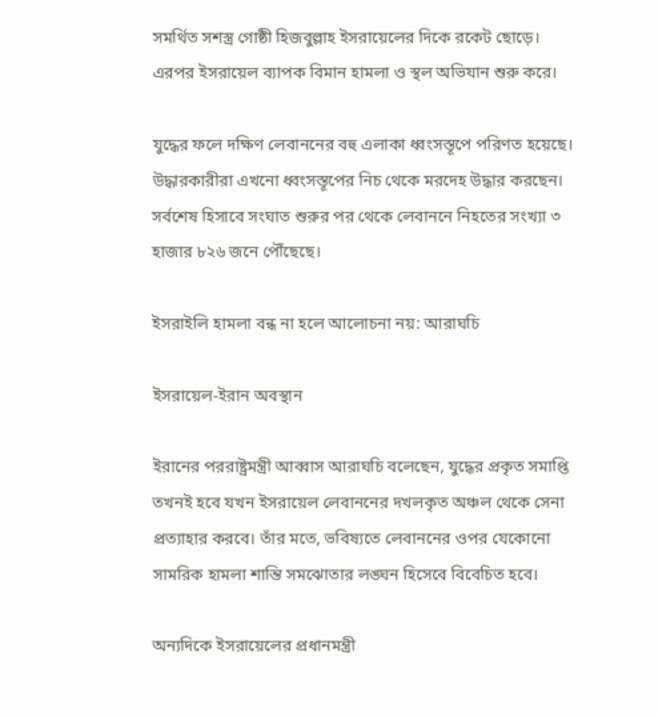সমর্থিত সশস্ত্র গোষ্ঠী হিজবুল্লাহ ইসরায়েলের দিকে রকেট ছোড়ে। এরপর ইসরায়েল ব্যাপক বিমান হামলা ও স্থল অভিযান শুরু করে।

যুদ্ধের ফলে দক্ষিণ লেবাননের বহু এলাকা ধ্বংসস্তূপে পরিণত হয়েছে। উদ্ধারকারীরা এখনো ধ্বংসস্তূপের নিচ থেকে মরদেহ উদ্ধার করছেন। সর্বশেষ হিসাবে সংঘাত শুরুর পর থেকে লেবাননে নিহতের সংখ্যা ৩ হাজার ৮২৬ জনে পৌঁছেছে।

ইসরাইলি হামলা বন্ধ না হলে আলোচনা নয়: আরাঘচি

ইসরায়েল-ইরান অবস্থান

ইরানের পররাষ্ট্রমন্ত্রী আব্বাস আরাঘচি বলেছেন, যুদ্ধের প্রকৃত সমাপ্তি তখনই হবে যখন ইসরায়েল লেবাননের দখলকৃত অঞ্চল থেকে সেনা প্রত্যাহার করবে। তাঁর মতে, ভবিষ্যতে লেবাননের ওপর যেকোনো সামরিক হামলা শান্তি সমঝোতার লঙ্ঘন হিসেবে বিবেচিত হবে।

অন্যদিকে ইসরায়েলের প্রধানমন্ত্রী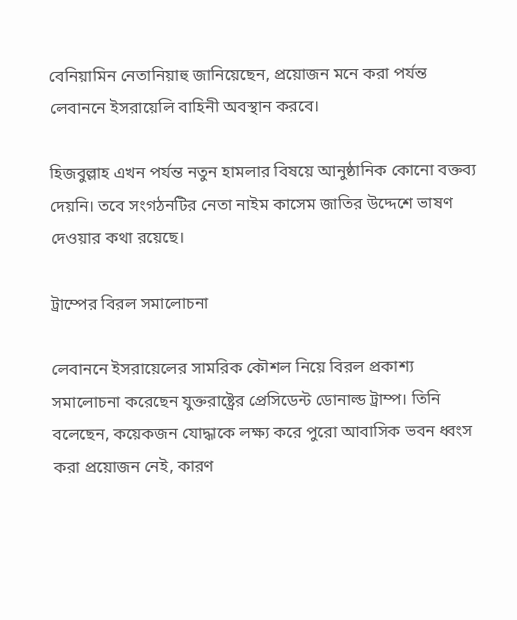বেনিয়ামিন নেতানিয়াহু জানিয়েছেন, প্রয়োজন মনে করা পর্যন্ত লেবাননে ইসরায়েলি বাহিনী অবস্থান করবে।

হিজবুল্লাহ এখন পর্যন্ত নতুন হামলার বিষয়ে আনুষ্ঠানিক কোনো বক্তব্য দেয়নি। তবে সংগঠনটির নেতা নাইম কাসেম জাতির উদ্দেশে ভাষণ দেওয়ার কথা রয়েছে।

ট্রাম্পের বিরল সমালোচনা

লেবাননে ইসরায়েলের সামরিক কৌশল নিয়ে বিরল প্রকাশ্য সমালোচনা করেছেন যুক্তরাষ্ট্রের প্রেসিডেন্ট ডোনাল্ড ট্রাম্প। তিনি বলেছেন, কয়েকজন যোদ্ধাকে লক্ষ্য করে পুরো আবাসিক ভবন ধ্বংস করা প্রয়োজন নেই, কারণ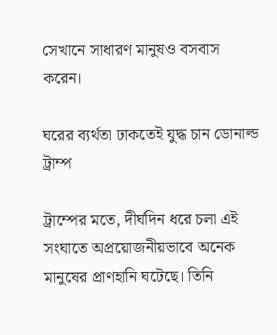সেখানে সাধারণ মানুষও বসবাস করেন।

ঘরের ব্যর্থতা ঢাকতেই যুদ্ধ চান ডোনাল্ড ট্রাম্প

ট্রাম্পের মতে, দীর্ঘদিন ধরে চলা এই সংঘাতে অপ্রয়োজনীয়ভাবে অনেক মানুষের প্রাণহানি ঘটেছে। তিনি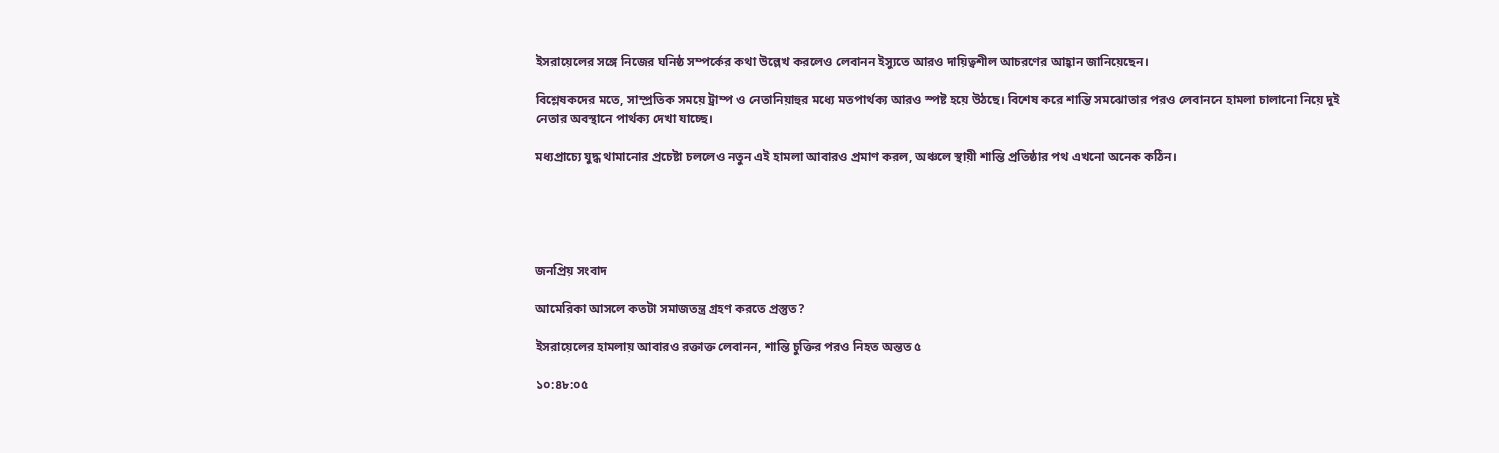ইসরায়েলের সঙ্গে নিজের ঘনিষ্ঠ সম্পর্কের কথা উল্লেখ করলেও লেবানন ইস্যুতে আরও দায়িত্বশীল আচরণের আহ্বান জানিয়েছেন।

বিশ্লেষকদের মতে, সাম্প্রতিক সময়ে ট্রাম্প ও নেতানিয়াহুর মধ্যে মতপার্থক্য আরও স্পষ্ট হয়ে উঠছে। বিশেষ করে শান্তি সমঝোতার পরও লেবাননে হামলা চালানো নিয়ে দুই নেতার অবস্থানে পার্থক্য দেখা যাচ্ছে।

মধ্যপ্রাচ্যে যুদ্ধ থামানোর প্রচেষ্টা চললেও নতুন এই হামলা আবারও প্রমাণ করল, অঞ্চলে স্থায়ী শান্তি প্রতিষ্ঠার পথ এখনো অনেক কঠিন।





জনপ্রিয় সংবাদ

আমেরিকা আসলে কতটা সমাজতন্ত্র গ্রহণ করতে প্রস্তুত?

ইসরায়েলের হামলায় আবারও রক্তাক্ত লেবানন, শান্তি চুক্তির পরও নিহত অন্তত ৫

১০:৪৮:০৫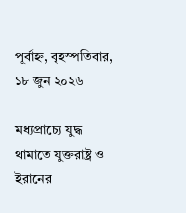পূর্বাহ্ন, বৃহস্পতিবার, ১৮ জুন ২০২৬

মধ্যপ্রাচ্যে যুদ্ধ থামাতে যুক্তরাষ্ট্র ও ইরানের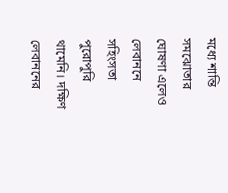মধ্যে শান্তি সমঝোতার ঘোষণা এলেও লেবাননে সহিংসতা পুরোপুরি থামেনি। দক্ষিণ লেবাননের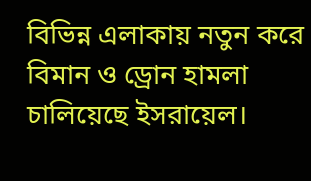বিভিন্ন এলাকায় নতুন করে বিমান ও ড্রোন হামলা চালিয়েছে ইসরায়েল।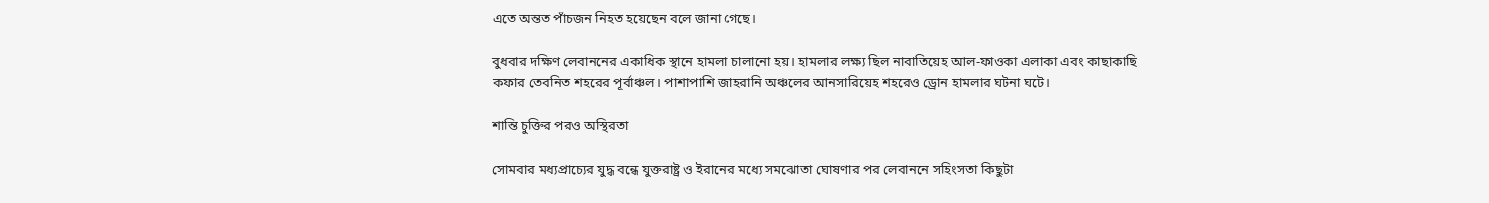এতে অন্তত পাঁচজন নিহত হয়েছেন বলে জানা গেছে।

বুধবার দক্ষিণ লেবাননের একাধিক স্থানে হামলা চালানো হয়। হামলার লক্ষ্য ছিল নাবাতিয়েহ আল-ফাওকা এলাকা এবং কাছাকাছি কফার তেবনিত শহরের পূর্বাঞ্চল। পাশাপাশি জাহরানি অঞ্চলের আনসারিয়েহ শহরেও ড্রোন হামলার ঘটনা ঘটে।

শান্তি চুক্তির পরও অস্থিরতা

সোমবার মধ্যপ্রাচ্যের যুদ্ধ বন্ধে যুক্তরাষ্ট্র ও ইরানের মধ্যে সমঝোতা ঘোষণার পর লেবাননে সহিংসতা কিছুটা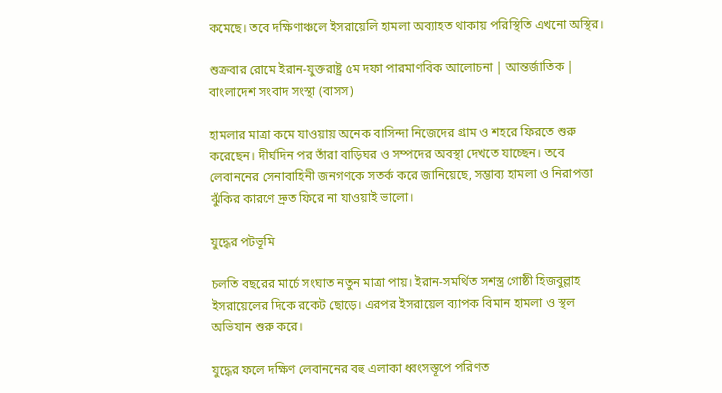কমেছে। তবে দক্ষিণাঞ্চলে ইসরায়েলি হামলা অব্যাহত থাকায় পরিস্থিতি এখনো অস্থির।

শুক্রবার রোমে ইরান-যুক্তরাষ্ট্র ৫ম দফা পারমাণবিক আলোচনা | আন্তর্জাতিক |  বাংলাদেশ সংবাদ সংস্থা (বাসস)

হামলার মাত্রা কমে যাওয়ায় অনেক বাসিন্দা নিজেদের গ্রাম ও শহরে ফিরতে শুরু করেছেন। দীর্ঘদিন পর তাঁরা বাড়িঘর ও সম্পদের অবস্থা দেখতে যাচ্ছেন। তবে লেবাননের সেনাবাহিনী জনগণকে সতর্ক করে জানিয়েছে, সম্ভাব্য হামলা ও নিরাপত্তা ঝুঁকির কারণে দ্রুত ফিরে না যাওয়াই ভালো।

যুদ্ধের পটভূমি

চলতি বছরের মার্চে সংঘাত নতুন মাত্রা পায়। ইরান-সমর্থিত সশস্ত্র গোষ্ঠী হিজবুল্লাহ ইসরায়েলের দিকে রকেট ছোড়ে। এরপর ইসরায়েল ব্যাপক বিমান হামলা ও স্থল অভিযান শুরু করে।

যুদ্ধের ফলে দক্ষিণ লেবাননের বহু এলাকা ধ্বংসস্তূপে পরিণত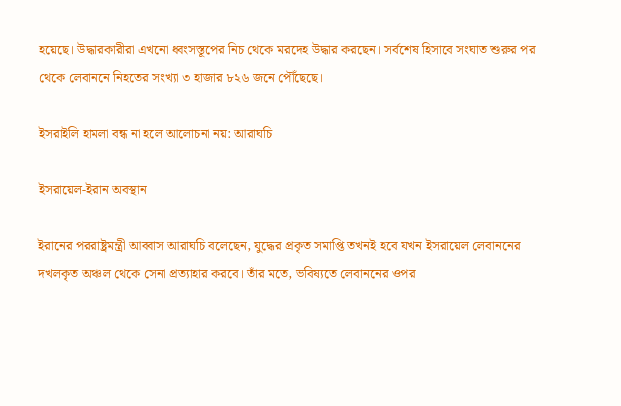হয়েছে। উদ্ধারকারীরা এখনো ধ্বংসস্তূপের নিচ থেকে মরদেহ উদ্ধার করছেন। সর্বশেষ হিসাবে সংঘাত শুরুর পর থেকে লেবাননে নিহতের সংখ্যা ৩ হাজার ৮২৬ জনে পৌঁছেছে।

ইসরাইলি হামলা বন্ধ না হলে আলোচনা নয়: আরাঘচি

ইসরায়েল-ইরান অবস্থান

ইরানের পররাষ্ট্রমন্ত্রী আব্বাস আরাঘচি বলেছেন, যুদ্ধের প্রকৃত সমাপ্তি তখনই হবে যখন ইসরায়েল লেবাননের দখলকৃত অঞ্চল থেকে সেনা প্রত্যাহার করবে। তাঁর মতে, ভবিষ্যতে লেবাননের ওপর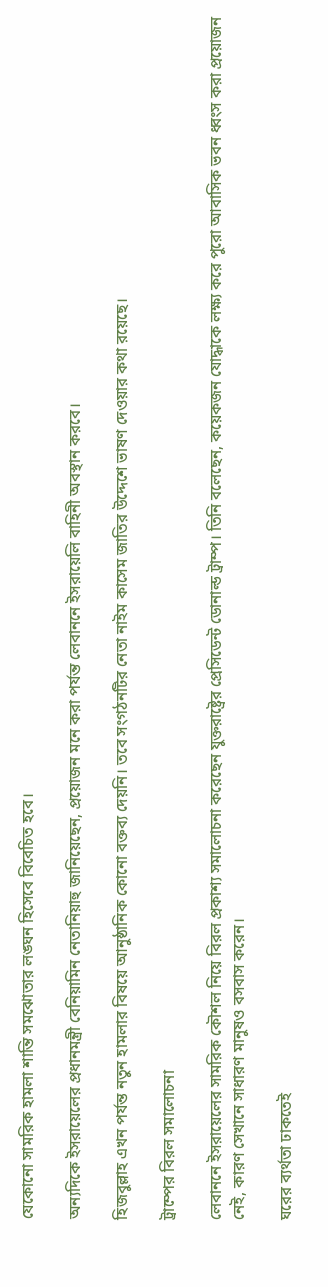যেকোনো সামরিক হামলা শান্তি সমঝোতার লঙ্ঘন হিসেবে বিবেচিত হবে।

অন্যদিকে ইসরায়েলের প্রধানমন্ত্রী বেনিয়ামিন নেতানিয়াহু জানিয়েছেন, প্রয়োজন মনে করা পর্যন্ত লেবাননে ইসরায়েলি বাহিনী অবস্থান করবে।

হিজবুল্লাহ এখন পর্যন্ত নতুন হামলার বিষয়ে আনুষ্ঠানিক কোনো বক্তব্য দেয়নি। তবে সংগঠনটির নেতা নাইম কাসেম জাতির উদ্দেশে ভাষণ দেওয়ার কথা রয়েছে।

ট্রাম্পের বিরল সমালোচনা

লেবাননে ইসরায়েলের সামরিক কৌশল নিয়ে বিরল প্রকাশ্য সমালোচনা করেছেন যুক্তরাষ্ট্রের প্রেসিডেন্ট ডোনাল্ড ট্রাম্প। তিনি বলেছেন, কয়েকজন যোদ্ধাকে লক্ষ্য করে পুরো আবাসিক ভবন ধ্বংস করা প্রয়োজন নেই, কারণ সেখানে সাধারণ মানুষও বসবাস করেন।

ঘরের ব্যর্থতা ঢাকতেই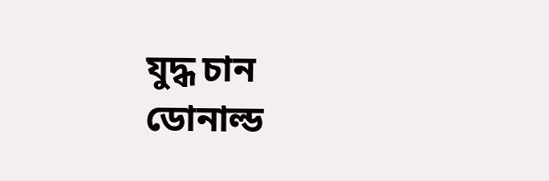যুদ্ধ চান ডোনাল্ড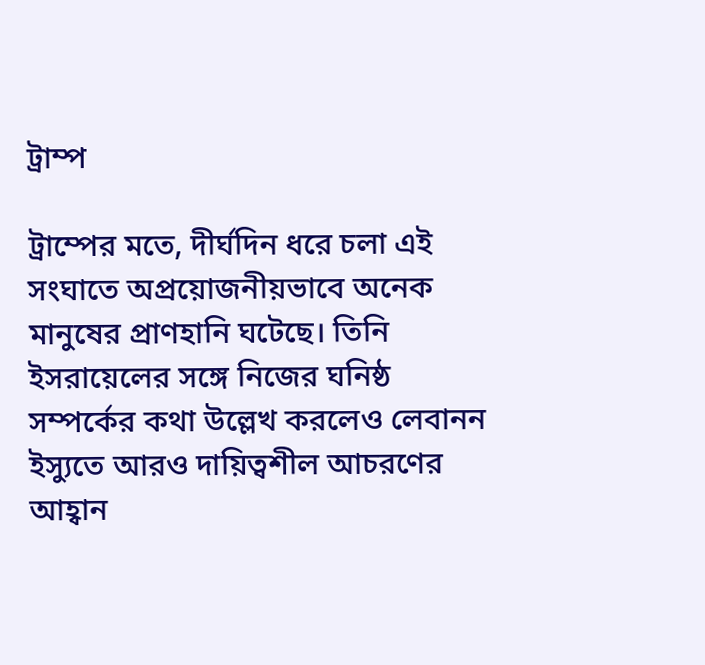ট্রাম্প

ট্রাম্পের মতে, দীর্ঘদিন ধরে চলা এই সংঘাতে অপ্রয়োজনীয়ভাবে অনেক মানুষের প্রাণহানি ঘটেছে। তিনি ইসরায়েলের সঙ্গে নিজের ঘনিষ্ঠ সম্পর্কের কথা উল্লেখ করলেও লেবানন ইস্যুতে আরও দায়িত্বশীল আচরণের আহ্বান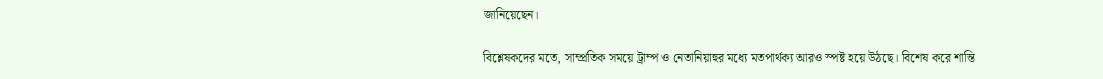জানিয়েছেন।

বিশ্লেষকদের মতে, সাম্প্রতিক সময়ে ট্রাম্প ও নেতানিয়াহুর মধ্যে মতপার্থক্য আরও স্পষ্ট হয়ে উঠছে। বিশেষ করে শান্তি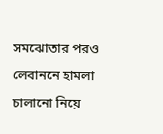সমঝোতার পরও লেবাননে হামলা চালানো নিয়ে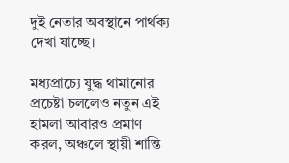দুই নেতার অবস্থানে পার্থক্য দেখা যাচ্ছে।

মধ্যপ্রাচ্যে যুদ্ধ থামানোর প্রচেষ্টা চললেও নতুন এই হামলা আবারও প্রমাণ করল, অঞ্চলে স্থায়ী শান্তি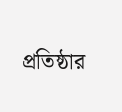প্রতিষ্ঠার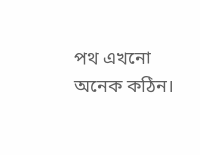পথ এখনো অনেক কঠিন।